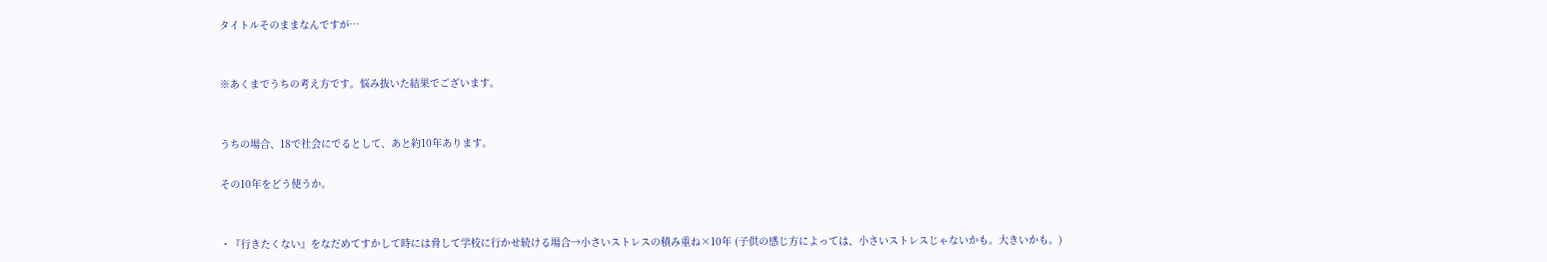タイトルそのままなんですが…


※あくまでうちの考え方です。悩み抜いた結果でございます。


うちの場合、18で社会にでるとして、あと約10年あります。

その10年をどう使うか。


・『行きたくない』をなだめてすかして時には脅して学校に行かせ続ける場合→小さいストレスの積み重ね×10年 (子供の感じ方によっては、小さいストレスじゃないかも。大きいかも。)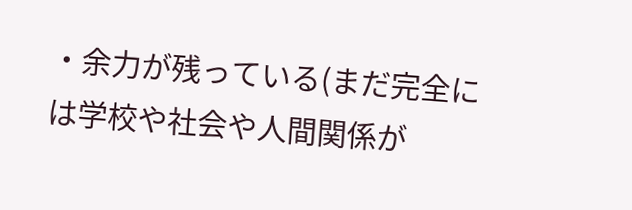・余力が残っている(まだ完全には学校や社会や人間関係が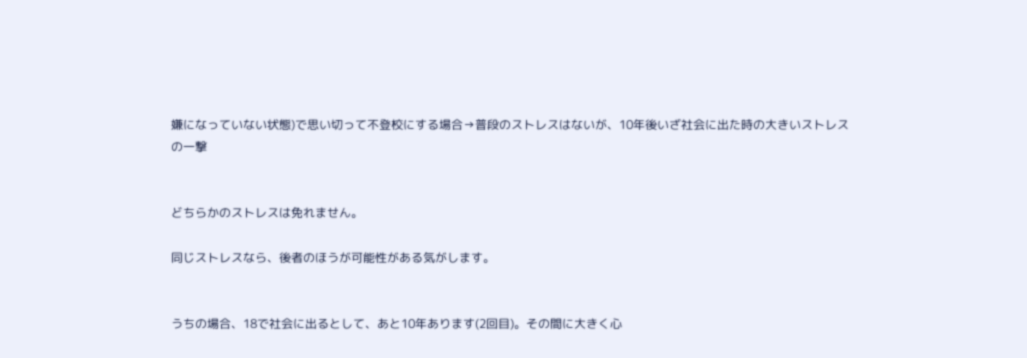嫌になっていない状態)で思い切って不登校にする場合→普段のストレスはないが、10年後いざ社会に出た時の大きいストレスの一撃


どちらかのストレスは免れません。

同じストレスなら、後者のほうが可能性がある気がします。


うちの場合、18で社会に出るとして、あと10年あります(2回目)。その間に大きく心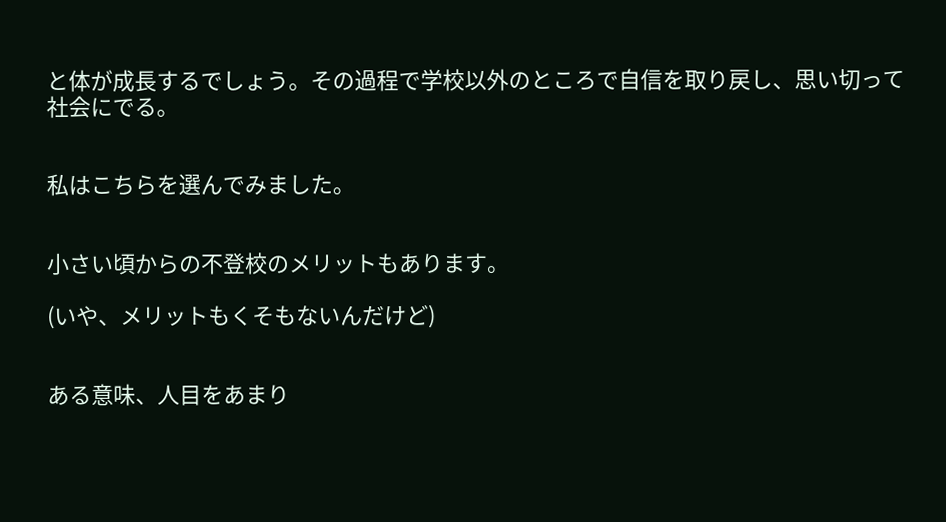と体が成長するでしょう。その過程で学校以外のところで自信を取り戻し、思い切って社会にでる。


私はこちらを選んでみました。


小さい頃からの不登校のメリットもあります。

(いや、メリットもくそもないんだけど)


ある意味、人目をあまり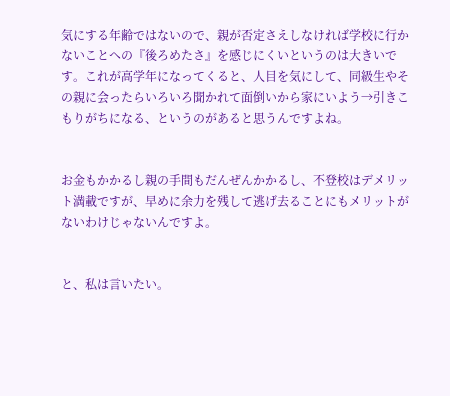気にする年齢ではないので、親が否定さえしなければ学校に行かないことへの『後ろめたさ』を感じにくいというのは大きいです。これが高学年になってくると、人目を気にして、同級生やその親に会ったらいろいろ聞かれて面倒いから家にいよう→引きこもりがちになる、というのがあると思うんですよね。


お金もかかるし親の手間もだんぜんかかるし、不登校はデメリット満載ですが、早めに余力を残して逃げ去ることにもメリットがないわけじゃないんですよ。


と、私は言いたい。